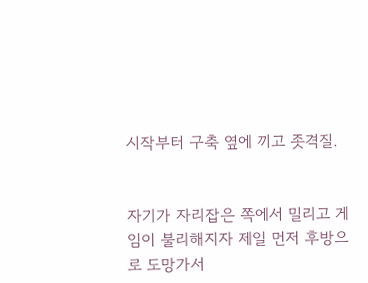시작부터 구축 옆에 끼고 좃격질.


자기가 자리잡은 쪽에서 밀리고 게임이 불리해지자 제일 먼저 후방으로 도망가서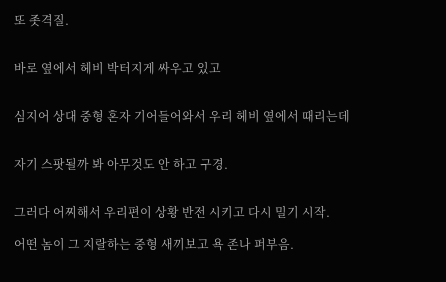또 좃격질.


바로 옆에서 헤비 박터지게 싸우고 있고


심지어 상대 중형 혼자 기어들어와서 우리 헤비 옆에서 때리는데


자기 스팟될까 봐 아무것도 안 하고 구경.


그러다 어찌해서 우리편이 상황 반전 시키고 다시 밀기 시작.

어떤 놈이 그 지랄하는 중형 새끼보고 욕 존나 퍼부음.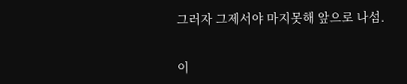그러자 그제서야 마지못해 앞으로 나섬.


이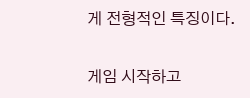게 전형적인 특징이다.


게임 시작하고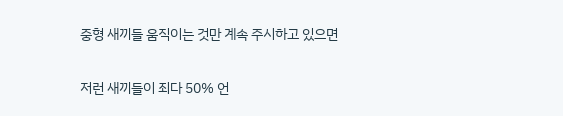중형 새끼들 움직이는 것만 계속 주시하고 있으면


저런 새끼들이 죄다 50% 언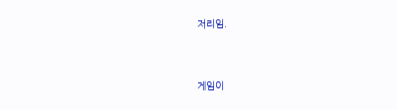저리임.


게임이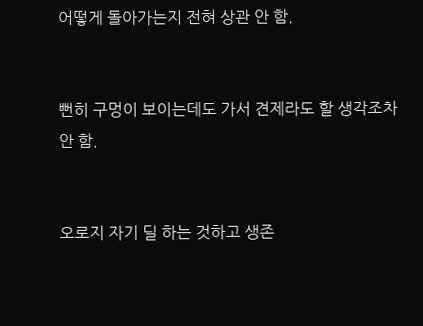어떻게 돌아가는지 전혀 상관 안 함.


뻔히 구멍이 보이는데도 가서 견제라도 할 생각조차 안 함.


오로지 자기 딜 하는 것하고 생존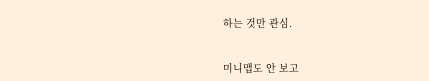하는 것만 관심.


미니맵도 안 보고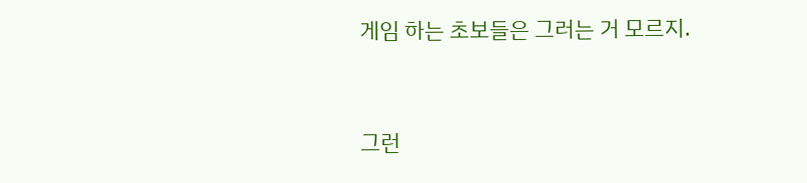게임 하는 초보들은 그러는 거 모르지.


그런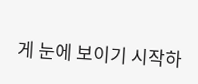게 눈에 보이기 시작하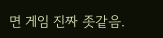면 게임 진짜 좃같음.